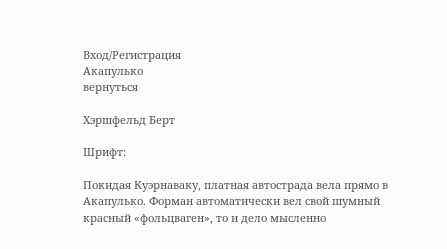Вход/Регистрация
Акапулько
вернуться

Хэршфельд Берт

Шрифт:

Покидая Куэрнаваку, платная автострада вела прямо в Акапулько. Форман автоматически вел свой шумный красный «фольцваген», то и дело мысленно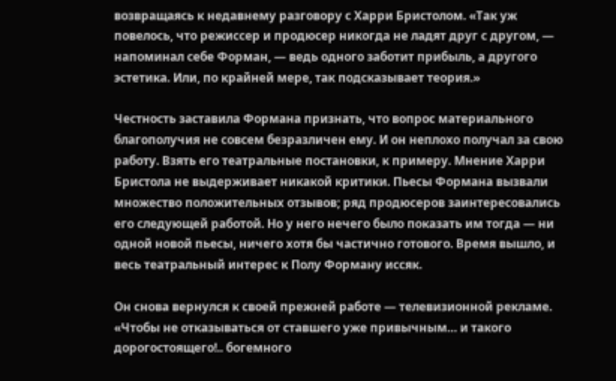возвращаясь к недавнему разговору с Харри Бристолом. «Так уж повелось, что режиссер и продюсер никогда не ладят друг с другом, — напоминал себе Форман, — ведь одного заботит прибыль, а другого эстетика. Или, по крайней мере, так подсказывает теория.»

Честность заставила Формана признать, что вопрос материального благополучия не совсем безразличен ему. И он неплохо получал за свою работу. Взять его театральные постановки, к примеру. Мнение Харри Бристола не выдерживает никакой критики. Пьесы Формана вызвали множество положительных отзывов; ряд продюсеров заинтересовались его следующей работой. Но у него нечего было показать им тогда — ни одной новой пьесы, ничего хотя бы частично готового. Время вышло, и весь театральный интерес к Полу Форману иссяк.

Он снова вернулся к своей прежней работе — телевизионной рекламе. «Чтобы не отказываться от ставшего уже привычным… и такого дорогостоящего!.. богемного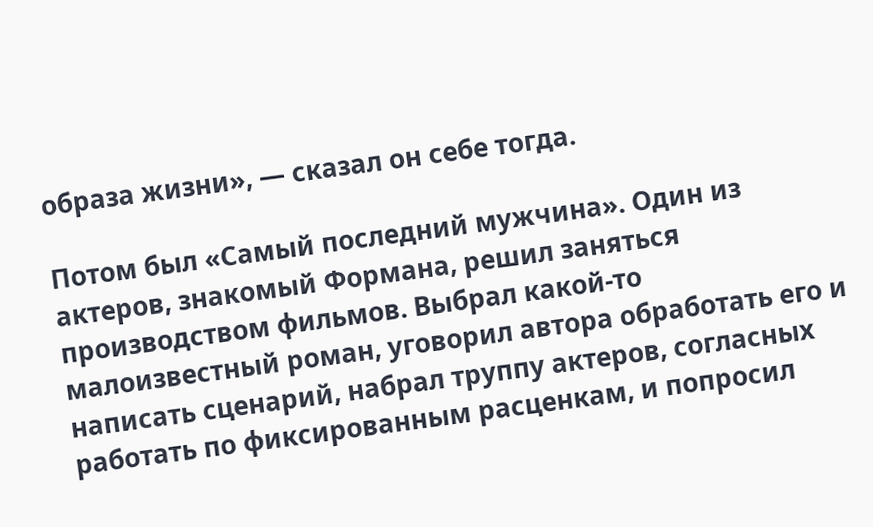образа жизни», — сказал он себе тогда.

Потом был «Самый последний мужчина». Один из актеров, знакомый Формана, решил заняться производством фильмов. Выбрал какой-то малоизвестный роман, уговорил автора обработать его и написать сценарий, набрал труппу актеров, согласных работать по фиксированным расценкам, и попросил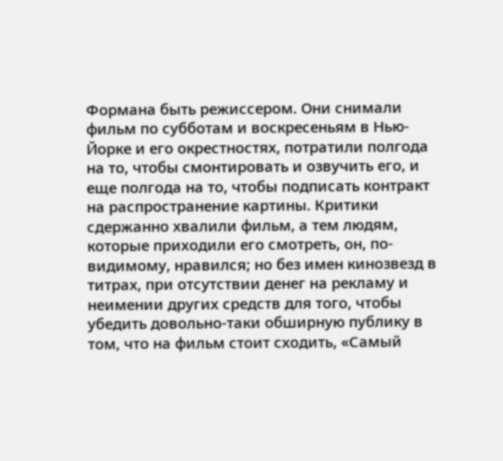Формана быть режиссером. Они снимали фильм по субботам и воскресеньям в Нью-Йорке и его окрестностях, потратили полгода на то, чтобы смонтировать и озвучить его, и еще полгода на то, чтобы подписать контракт на распространение картины. Критики сдержанно хвалили фильм, а тем людям, которые приходили его смотреть, он, по-видимому, нравился; но без имен кинозвезд в титрах, при отсутствии денег на рекламу и неимении других средств для того, чтобы убедить довольно-таки обширную публику в том, что на фильм стоит сходить, «Самый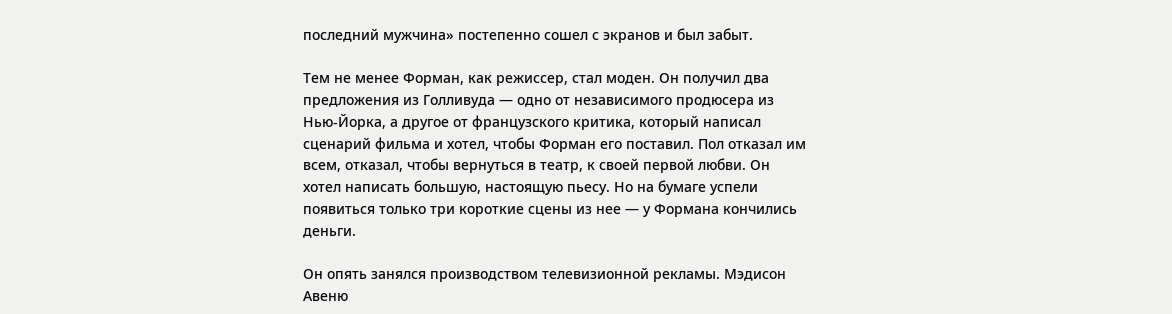последний мужчина» постепенно сошел с экранов и был забыт.

Тем не менее Форман, как режиссер, стал моден. Он получил два предложения из Голливуда — одно от независимого продюсера из Нью-Йорка, а другое от французского критика, который написал сценарий фильма и хотел, чтобы Форман его поставил. Пол отказал им всем, отказал, чтобы вернуться в театр, к своей первой любви. Он хотел написать большую, настоящую пьесу. Но на бумаге успели появиться только три короткие сцены из нее — у Формана кончились деньги.

Он опять занялся производством телевизионной рекламы. Мэдисон Авеню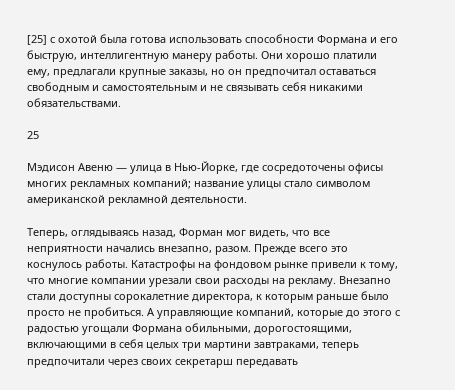[25] с охотой была готова использовать способности Формана и его быструю, интеллигентную манеру работы. Они хорошо платили ему, предлагали крупные заказы, но он предпочитал оставаться свободным и самостоятельным и не связывать себя никакими обязательствами.

25

Мэдисон Авеню — улица в Нью-Йорке, где сосредоточены офисы многих рекламных компаний; название улицы стало символом американской рекламной деятельности.

Теперь, оглядываясь назад, Форман мог видеть, что все неприятности начались внезапно, разом. Прежде всего это коснулось работы. Катастрофы на фондовом рынке привели к тому, что многие компании урезали свои расходы на рекламу. Внезапно стали доступны сорокалетние директора, к которым раньше было просто не пробиться. А управляющие компаний, которые до этого с радостью угощали Формана обильными, дорогостоящими, включающими в себя целых три мартини завтраками, теперь предпочитали через своих секретарш передавать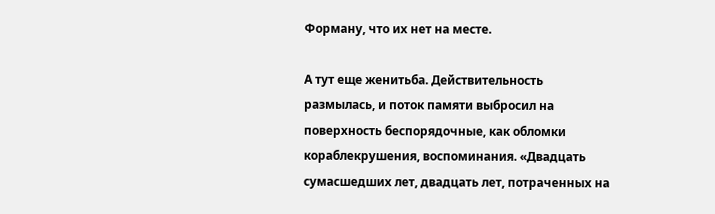Форману, что их нет на месте.

А тут еще женитьба. Действительность размылась, и поток памяти выбросил на поверхность беспорядочные, как обломки кораблекрушения, воспоминания. «Двадцать сумасшедших лет, двадцать лет, потраченных на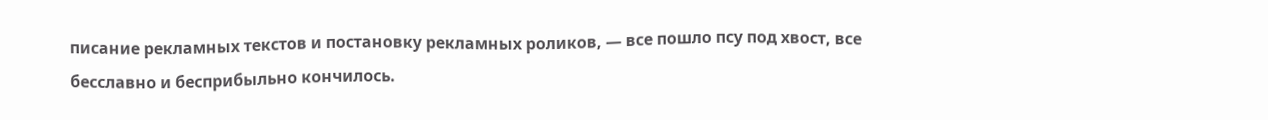писание рекламных текстов и постановку рекламных роликов, — все пошло псу под хвост, все бесславно и бесприбыльно кончилось.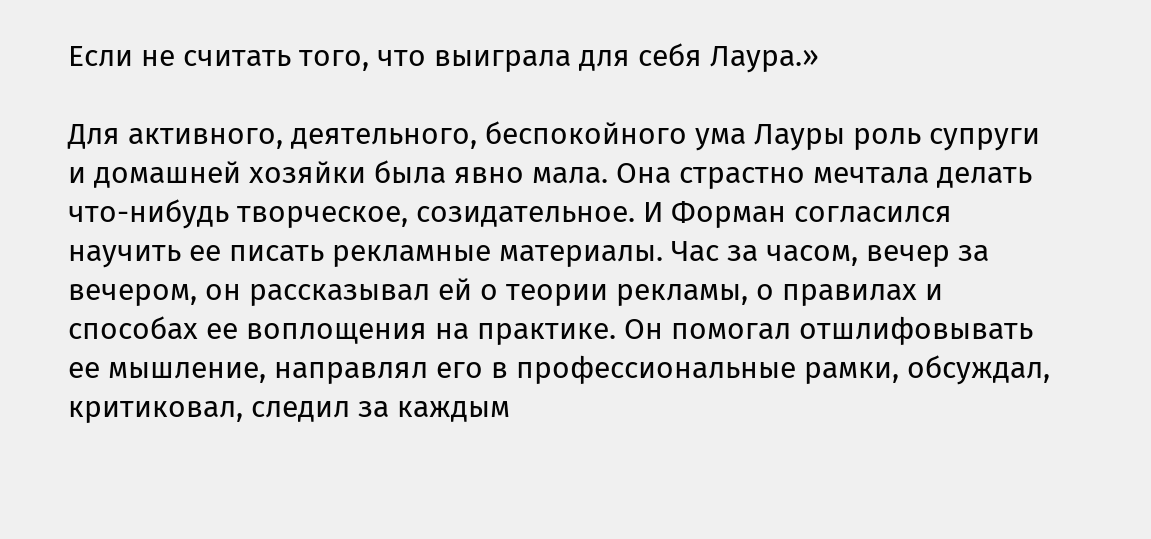Если не считать того, что выиграла для себя Лаура.»

Для активного, деятельного, беспокойного ума Лауры роль супруги и домашней хозяйки была явно мала. Она страстно мечтала делать что-нибудь творческое, созидательное. И Форман согласился научить ее писать рекламные материалы. Час за часом, вечер за вечером, он рассказывал ей о теории рекламы, о правилах и способах ее воплощения на практике. Он помогал отшлифовывать ее мышление, направлял его в профессиональные рамки, обсуждал, критиковал, следил за каждым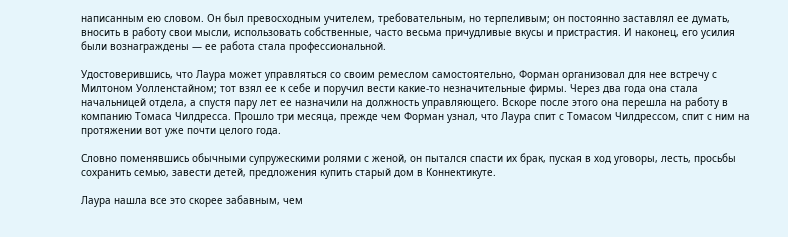написанным ею словом. Он был превосходным учителем, требовательным, но терпеливым; он постоянно заставлял ее думать, вносить в работу свои мысли, использовать собственные, часто весьма причудливые вкусы и пристрастия. И наконец, его усилия были вознаграждены — ее работа стала профессиональной.

Удостоверившись, что Лаура может управляться со своим ремеслом самостоятельно, Форман организовал для нее встречу с Милтоном Уолленстайном; тот взял ее к себе и поручил вести какие-то незначительные фирмы. Через два года она стала начальницей отдела, а спустя пару лет ее назначили на должность управляющего. Вскоре после этого она перешла на работу в компанию Томаса Чилдресса. Прошло три месяца, прежде чем Форман узнал, что Лаура спит с Томасом Чилдрессом, спит с ним на протяжении вот уже почти целого года.

Словно поменявшись обычными супружескими ролями с женой, он пытался спасти их брак, пуская в ход уговоры, лесть, просьбы сохранить семью, завести детей, предложения купить старый дом в Коннектикуте.

Лаура нашла все это скорее забавным, чем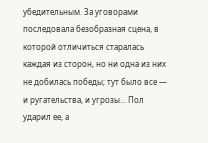убедительным. За уговорами последовала безобразная сцена, в которой отличиться старалась каждая из сторон, но ни одна из них не добилась победы; тут было все — и ругательства, и угрозы… Пол ударил ее, а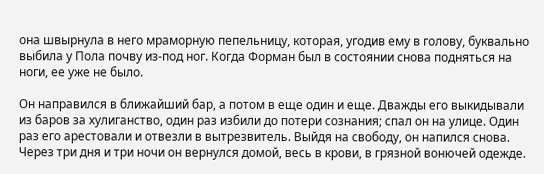она швырнула в него мраморную пепельницу, которая, угодив ему в голову, буквально выбила у Пола почву из-под ног. Когда Форман был в состоянии снова подняться на ноги, ее уже не было.

Он направился в ближайший бар, а потом в еще один и еще. Дважды его выкидывали из баров за хулиганство, один раз избили до потери сознания; спал он на улице. Один раз его арестовали и отвезли в вытрезвитель. Выйдя на свободу, он напился снова. Через три дня и три ночи он вернулся домой, весь в крови, в грязной вонючей одежде.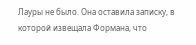Лауры не было. Она оставила записку, в которой извещала Формана, что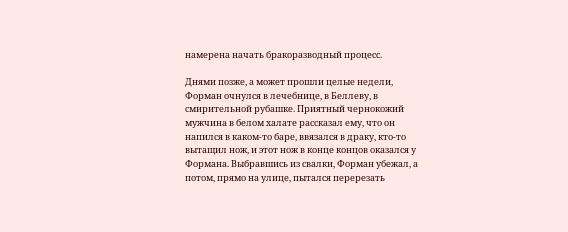намерена начать бракоразводный процесс.

Днями позже, а может прошли целые недели, Форман очнулся в лечебнице, в Беллеву, в смирительной рубашке. Приятный чернокожий мужчина в белом халате рассказал ему, что он напился в каком-то баре, ввязался в драку, кто-то вытащил нож, и этот нож в конце концов оказался у Формана. Выбравшись из свалки, Форман убежал, а потом, прямо на улице, пытался перерезать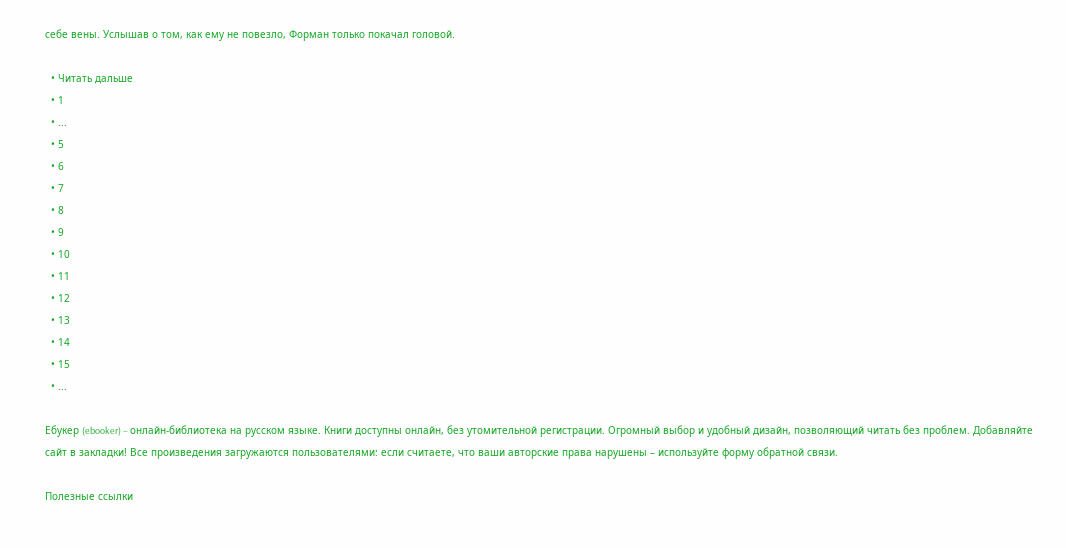себе вены. Услышав о том, как ему не повезло, Форман только покачал головой.

  • Читать дальше
  • 1
  • ...
  • 5
  • 6
  • 7
  • 8
  • 9
  • 10
  • 11
  • 12
  • 13
  • 14
  • 15
  • ...

Ебукер (ebooker) – онлайн-библиотека на русском языке. Книги доступны онлайн, без утомительной регистрации. Огромный выбор и удобный дизайн, позволяющий читать без проблем. Добавляйте сайт в закладки! Все произведения загружаются пользователями: если считаете, что ваши авторские права нарушены – используйте форму обратной связи.

Полезные ссылки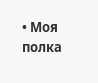• Моя полка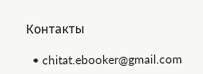Контакты

  • chitat.ebooker@gmail.com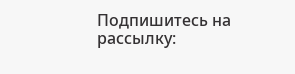Подпишитесь на рассылку: